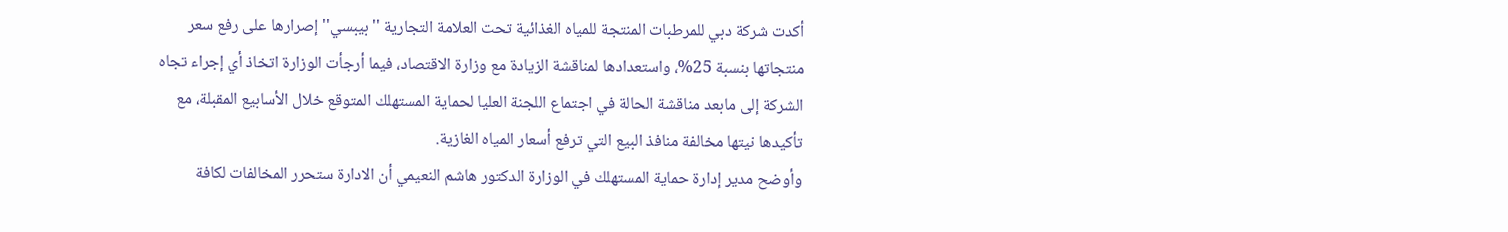أكدت شركة دبي للمرطبات المنتجة للمياه الغذائية تحت العلامة التجارية ''بيبسي'' إصرارها على رفع سعر منتجاتها بنسبة 25%، واستعدادها لمناقشة الزيادة مع وزارة الاقتصاد، فيما أرجأت الوزارة اتخاذ أي إجراء تجاه الشركة إلى مابعد مناقشة الحالة في اجتماع اللجنة العليا لحماية المستهلك المتوقع خلال الأسابيع المقبلة، مع تأكيدها نيتها مخالفة منافذ البيع التي ترفع أسعار المياه الغازية.
وأوضح مدير إدارة حماية المستهلك في الوزارة الدكتور هاشم النعيمي أن الادارة ستحرر المخالفات لكافة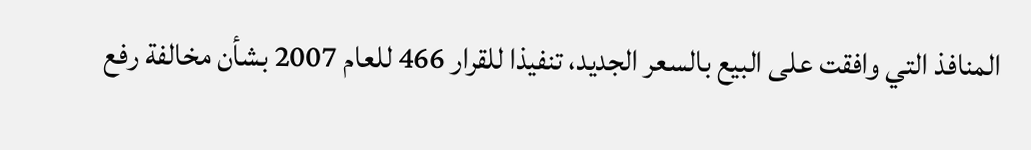المنافذ التي وافقت على البيع بالسعر الجديد، تنفيذا للقرار 466 للعام 2007 بشأن مخالفة رفع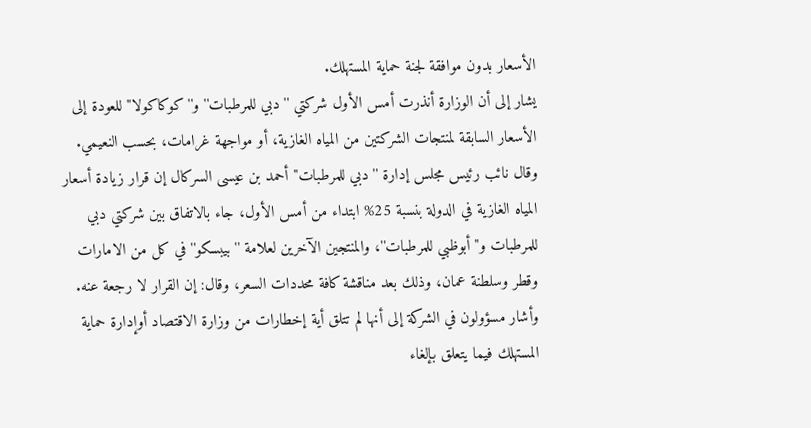الأسعار بدون موافقة لجنة حماية المستهلك.
يشار إلى أن الوزارة أنذرت أمس الأول شركتي ''دبي للمرطبات'' و''كوكاكولا'' للعودة إلى الأسعار السابقة لمنتجات الشركتين من المياه الغازية، أو مواجهة غرامات، بحسب النعيمي.
وقال نائب رئيس مجلس إدارة ''دبي للمرطبات'' أحمد بن عيسى السركال إن قرار زيادة أسعار المياه الغازية في الدولة بنسبة 25% ابتداء من أمس الأول، جاء بالاتفاق بين شركتي دبي للمرطبات و''أبوظبي للمرطبات''، والمنتجين الآخرين لعلامة ''بيبسكو'' في كل من الامارات وقطر وسلطنة عمان، وذلك بعد مناقشة كافة محددات السعر، وقال: إن القرار لا رجعة عنه.
وأشار مسؤولون في الشركة إلى أنها لم تتلق أية إخطارات من وزارة الاقتصاد أوإدارة حماية المستهلك فيما يتعلق بإلغاء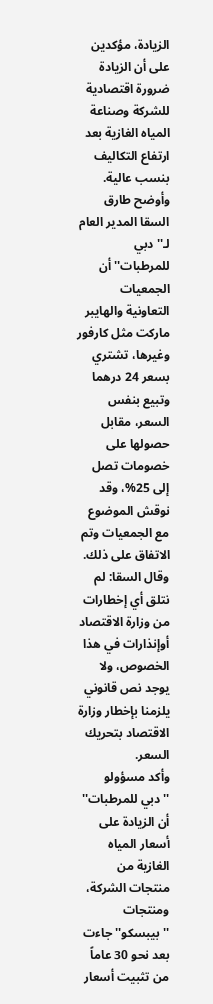الزيادة، مؤكدين على أن الزيادة ضرورة اقتصادية للشركة وصناعة المياه الغازية بعد ارتفاع التكاليف بنسب عالية.
وأوضح طارق السقا المدير العام لـ''دبي للمرطبات'' أن الجمعيات التعاونية والهايبر ماركت مثل كارفور وغيرها، تشتري بسعر 24 درهما وتبيع بنفس السعر، مقابل حصولها على خصومات تصل إلى 25%، وقد نوقش الموضوع مع الجمعيات وتم الاتفاق على ذلك.
وقال السقا: لم نتلق أي إخطارات من وزارة الاقتصاد أوإنذارات في هذا الخصوص، ولا يوجد نص قانوني يلزمنا بإخطار وزارة الاقتصاد بتحريك السعر.
وأكد مسؤولو ''دبي للمرطبات'' أن الزيادة على أسعار المياه الغازية من منتجات الشركة، ومنتجات ''بيبسكو'' جاءت بعد نحو 30 عاماً من تثبيت أسعار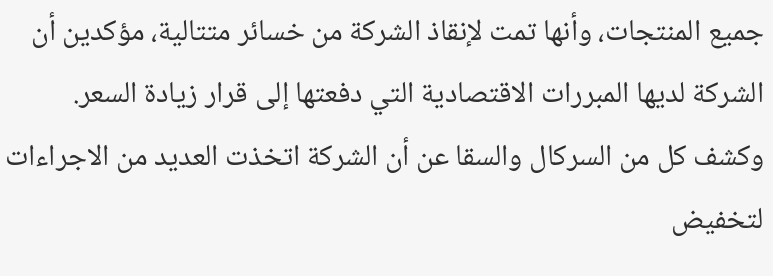جميع المنتجات، وأنها تمت لإنقاذ الشركة من خسائر متتالية، مؤكدين أن الشركة لديها المبررات الاقتصادية التي دفعتها إلى قرار زيادة السعر.
وكشف كل من السركال والسقا عن أن الشركة اتخذت العديد من الاجراءات لتخفيض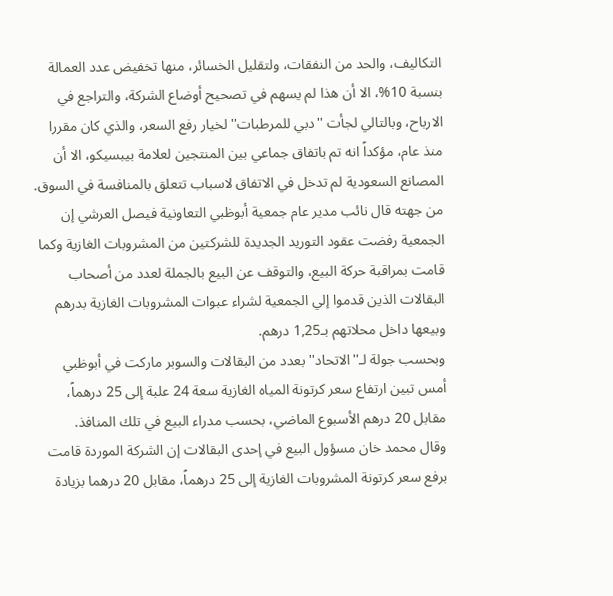التكاليف، والحد من النفقات، ولتقليل الخسائر، منها تخفيض عدد العمالة بنسبة 10%، الا أن هذا لم يسهم في تصحيح أوضاع الشركة، والتراجع في الارباح، وبالتالي لجأت ''دبي للمرطبات'' لخيار رفع السعر، والذي كان مقررا منذ عام، مؤكداً انه تم باتفاق جماعي بين المنتجين لعلامة بيبسيكو، الا أن المصانع السعودية لم تدخل في الاتفاق لاسباب تتعلق بالمنافسة في السوق.
من جهته قال نائب مدير عام جمعية أبوظبي التعاونية فيصل العرشي إن الجمعية رفضت عقود التوريد الجديدة للشركتين من المشروبات الغازية وكما قامت بمراقبة حركة البيع، والتوقف عن البيع بالجملة لعدد من أصحاب البقالات الذين قدموا إلي الجمعية لشراء عبوات المشروبات الغازية بدرهم وبيعها داخل محلاتهم بـ1,25 درهم.
وبحسب جولة لـ''الاتحاد'' بعدد من البقالات والسوبر ماركت في أبوظبي أمس تبين ارتفاع سعر كرتونة المياه الغازية سعة 24 علبة إلى 25 درهماً، مقابل 20 درهم الأسبوع الماضي، بحسب مدراء البيع في تلك المنافذ.
وقال محمد خان مسؤول البيع في إحدى البقالات إن الشركة الموردة قامت برفع سعر كرتونة المشروبات الغازية إلى 25 درهماً، مقابل 20 درهما بزيادة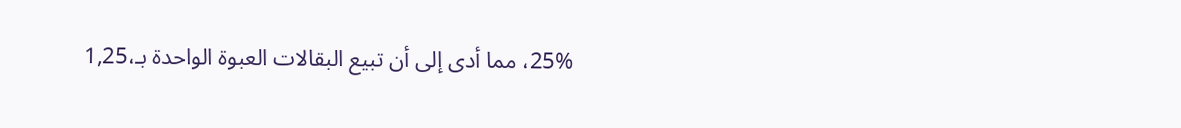25%، مما أدى إلى أن تبيع البقالات العبوة الواحدة بـ،1,25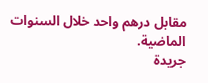مقابل درهم واحد خلال السنوات الماضية.
جريدة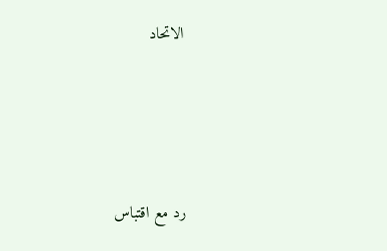الاتحاد






رد مع اقتباس